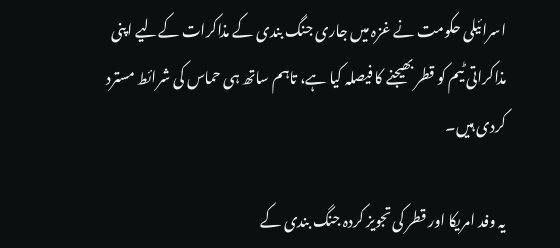اسرائیلی حکومت نے غزہ میں جاری جنگ بندی کے مذاکرات کےلیے اپنی مذاکراتی ٹیم کو قطر بھیجنے کا فیصلہ کیا ہے، تاہم ساتھ ہی حماس کی شرائط مسترد کردی ہیں۔

یہ وفد امریکا اور قطر کی تجویز کردہ جنگ بندی کے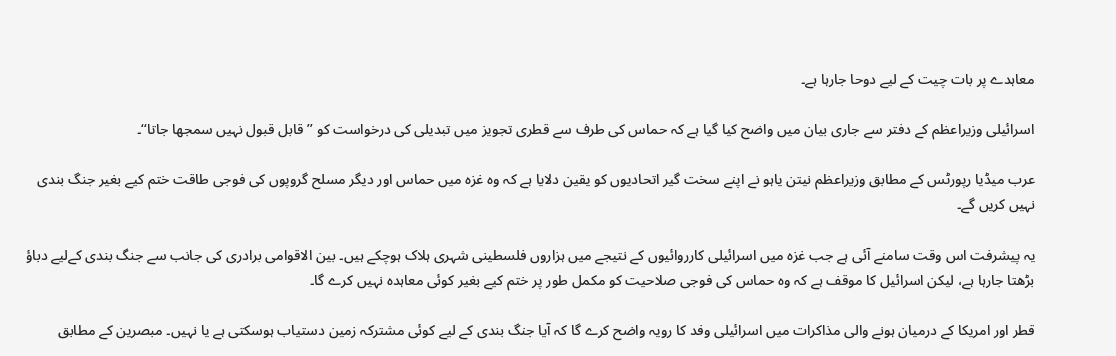معاہدے پر بات چیت کے لیے دوحا جارہا ہے۔

اسرائیلی وزیراعظم کے دفتر سے جاری بیان میں واضح کیا گیا ہے کہ حماس کی طرف سے قطری تجویز میں تبدیلی کی درخواست کو ’’قابل قبول نہیں سمجھا جاتا‘‘۔

عرب میڈیا رپورٹس کے مطابق وزیراعظم نیتن یاہو نے اپنے سخت گیر اتحادیوں کو یقین دلایا ہے کہ وہ غزہ میں حماس اور دیگر مسلح گروپوں کی فوجی طاقت ختم کیے بغیر جنگ بندی نہیں کریں گے۔

یہ پیشرفت اس وقت سامنے آئی ہے جب غزہ میں اسرائیلی کارروائیوں کے نتیجے میں ہزاروں فلسطینی شہری ہلاک ہوچکے ہیں۔ بین الاقوامی برادری کی جانب سے جنگ بندی کےلیے دباؤ بڑھتا جارہا ہے، لیکن اسرائیل کا موقف ہے کہ وہ حماس کی فوجی صلاحیت کو مکمل طور پر ختم کیے بغیر کوئی معاہدہ نہیں کرے گا۔

قطر اور امریکا کے درمیان ہونے والی مذاکرات میں اسرائیلی وفد کا رویہ واضح کرے گا کہ آیا جنگ بندی کے لیے کوئی مشترکہ زمین دستیاب ہوسکتی ہے یا نہیں۔ مبصرین کے مطابق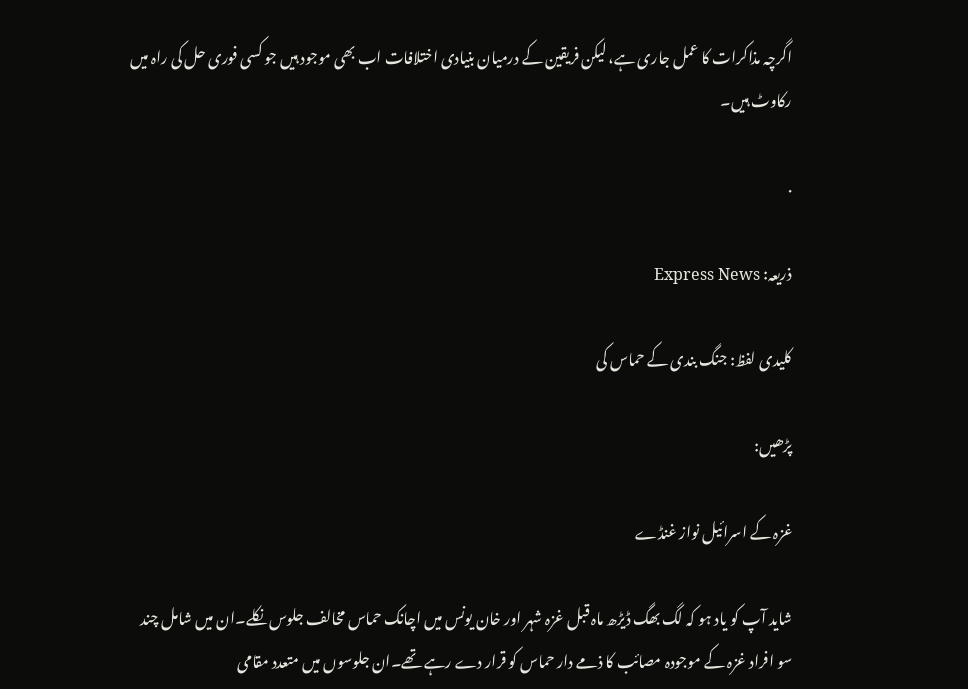اگرچہ مذاکرات کا عمل جاری ہے، لیکن فریقین کے درمیان بنیادی اختلافات اب بھی موجود ہیں جو کسی فوری حل کی راہ میں رکاوٹ ہیں۔

.

ذریعہ: Express News

کلیدی لفظ: جنگ بندی کے حماس کی

پڑھیں:

غزہ کے اسرائیل نواز غنڈے

شاید آپ کو یاد ہو کہ لگ بھگ ڈیڑھ ماہ قبل غزہ شہر اور خان یونس میں اچانک حماس مخالف جلوس نکلے۔ان میں شامل چند سو افراد غزہ کے موجودہ مصائب کا ذمے دار حماس کو قرار دے رہے تھے۔ان جلوسوں میں متعدد مقامی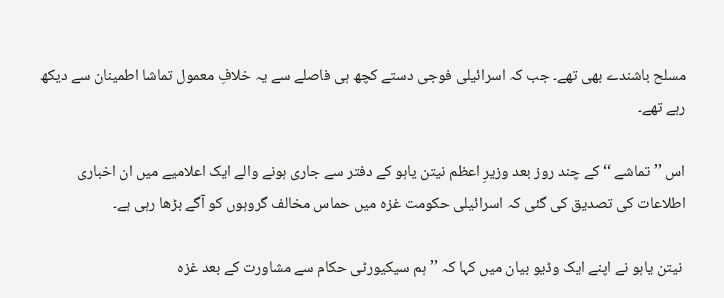مسلح باشندے بھی تھے۔ جب کہ اسرائیلی فوجی دستے کچھ ہی فاصلے سے یہ خلافِ معمول تماشا اطمینان سے دیکھ رہے تھے۔

اس ’’ تماشے ‘‘ کے چند روز بعد وزیرِ اعظم نیتن یاہو کے دفتر سے جاری ہونے والے ایک اعلامیے میں ان اخباری اطلاعات کی تصدیق کی گئی کہ اسرائیلی حکومت غزہ میں حماس مخالف گروہوں کو آگے بڑھا رہی ہے۔

 نیتن یاہو نے اپنے ایک وڈیو بیان میں کہا کہ ’’ ہم سیکیورٹی حکام سے مشاورت کے بعد غزہ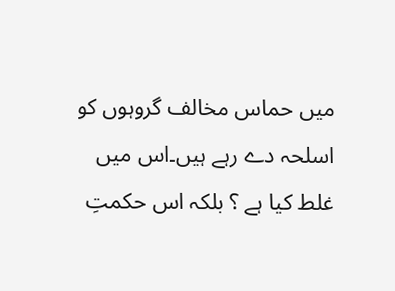میں حماس مخالف گروہوں کو اسلحہ دے رہے ہیں۔اس میں غلط کیا ہے ؟ بلکہ اس حکمتِ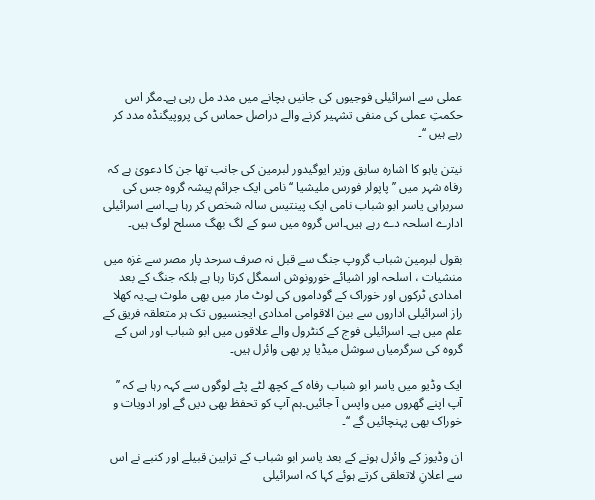عملی سے اسرائیلی فوجیوں کی جانیں بچانے میں مدد مل رہی ہے۔مگر اس حکمتِ عملی کی منفی تشہیر کرنے والے دراصل حماس کی پروپیگنڈہ مدد کر رہے ہیں ‘‘۔

نیتن یاہو کا اشارہ سابق وزیر ایوگیدور لبرمین کی جانب تھا جن کا دعویٰ ہے کہ رفاہ شہر میں ’’ پاپولر فورس ملیشیا ‘‘ نامی ایک جرائم پیشہ گروہ جس کی سربراہی یاسر ابو شباب نامی ایک پینتیس سالہ شخص کر رہا ہے۔اسے اسرائیلی ادارے اسلحہ دے رہے ہیں۔اس گروہ میں سو کے لگ بھگ مسلح لوگ ہیں۔

بقول لبرمین شباب گروپ جنگ سے قبل نہ صرف سرحد پار مصر سے غزہ میں منشیات ، اسلحہ اور اشیائے خورونوش اسمگل کرتا رہا ہے بلکہ جنگ کے بعد امدادی ٹرکوں اور خوراک کے گوداموں کی لوٹ مار میں بھی ملوث ہے۔یہ کھلا راز اسرائیلی اداروں سے بین الاقوامی امدادی ایجنسیوں تک ہر متعلقہ فریق کے علم میں ہے۔ اسرائیلی فوج کے کنٹرول والے علاقوں میں ابو شباب اور اس کے گروہ کی سرگرمیاں سوشل میڈیا پر بھی وائرل ہیں۔

ایک وڈیو میں یاسر ابو شباب رفاہ کے کچھ لٹے پٹے لوگوں سے کہہ رہا ہے کہ ’’ آپ اپنے گھروں میں واپس آ جائیں۔ہم آپ کو تحفظ بھی دیں گے اور ادویات و خوراک بھی پہنچائیں گے ‘‘۔

ان وڈیوز کے وائرل ہونے کے بعد یاسر ابو شباب کے ترابین قبیلے اور کنبے نے اس سے اعلانِ لاتعلقی کرتے ہوئے کہا کہ اسرائیلی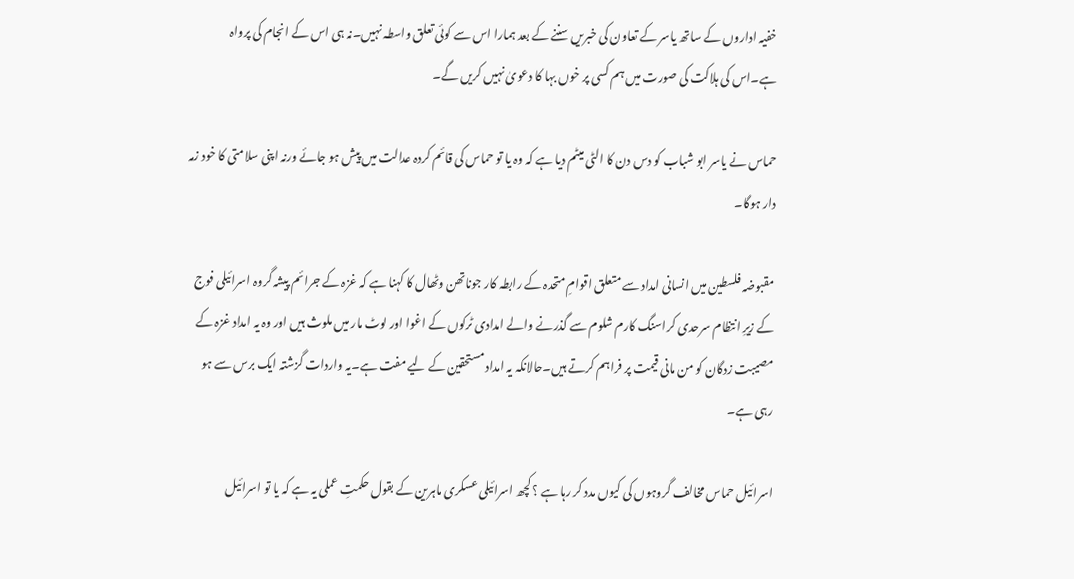خفیہ اداروں کے ساتھ یاسر کے تعاون کی خبریں سننے کے بعد ہمارا اس سے کوئی تعلق واسطہ نہیں۔نہ ہی اس کے انجام کی پرواہ ہے۔اس کی ہلاکت کی صورت میں ہم کسی پر خوں بہا کا دعویٰ نہیں کریں گے۔

حماس نے یاسر ابو شباب کو دس دن کا الٹی میٹم دیا ہے کہ وہ یا تو حماس کی قائم کردہ عدالت میں پیش ہو جائے ورنہ اپنی سلامتی کا خود زمہ دار ہوگا۔

مقبوضہ فلسطین میں انسانی امداد سے متعلق اقوامِ متحدہ کے رابطہ کار جوناتھن وٹھال کا کہنا ہے کہ غزہ کے جرائم پیشہ گروہ اسرائیلی فوج کے زیرِ انتظام سرحدی کراسنگ کارم شلوم سے گذرنے والے امدادی ٹرکوں کے اغوا اور لوٹ مار میں ملوث ہیں اور وہ یہ امداد غزہ کے مصیبت زدگان کو من مانی قیمت پر فراہم کرتے ہیں۔حالانکہ یہ امداد مستحقین کے لیے مفت ہے۔یہ واردات گزشتہ ایک برس سے ہو رہی ہے۔

اسرائیل حماس مخالف گروہوں کی کیوں مدد کر رہا ہے ؟ کچھ اسرائیلی عسکری ماہرین کے بقول حکمتِ عملی یہ ہے کہ یا تو اسرائیل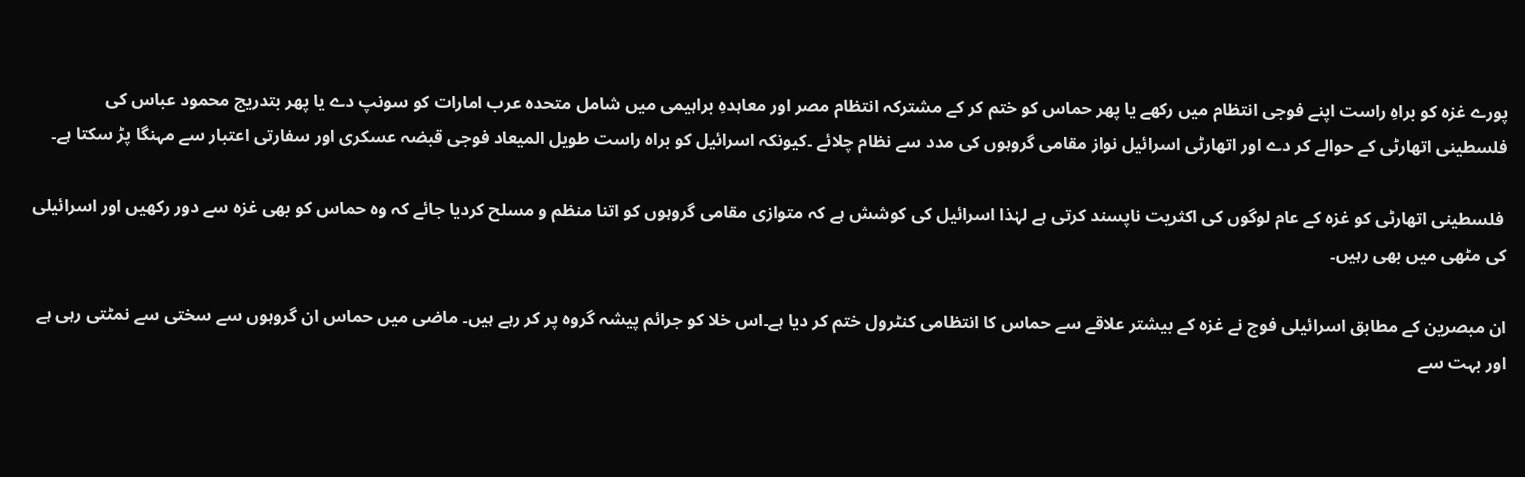پورے غزہ کو براہِ راست اپنے فوجی انتظام میں رکھے یا پھر حماس کو ختم کر کے مشترکہ انتظام مصر اور معاہدہِ براہیمی میں شامل متحدہ عرب امارات کو سونپ دے یا پھر بتدریج محمود عباس کی فلسطینی اتھارٹی کے حوالے کر دے اور اتھارٹی اسرائیل نواز مقامی گروہوں کی مدد سے نظام چلائے ۔کیونکہ اسرائیل کو براہ راست طویل المیعاد فوجی قبضہ عسکری اور سفارتی اعتبار سے مہنگا پڑ سکتا ہے۔

 فلسطینی اتھارٹی کو غزہ کے عام لوگوں کی اکثریت ناپسند کرتی ہے لہٰذا اسرائیل کی کوشش ہے کہ متوازی مقامی گروہوں کو اتنا منظم و مسلح کردیا جائے کہ وہ حماس کو بھی غزہ سے دور رکھیں اور اسرائیلی کی مٹھی میں بھی رہیں۔

ان مبصرین کے مطابق اسرائیلی فوج نے غزہ کے بیشتر علاقے سے حماس کا انتظامی کنٹرول ختم کر دیا ہے۔اس خلا کو جرائم پیشہ گروہ پر کر رہے ہیں۔ ماضی میں حماس ان گروہوں سے سختی سے نمٹتی رہی ہے اور بہت سے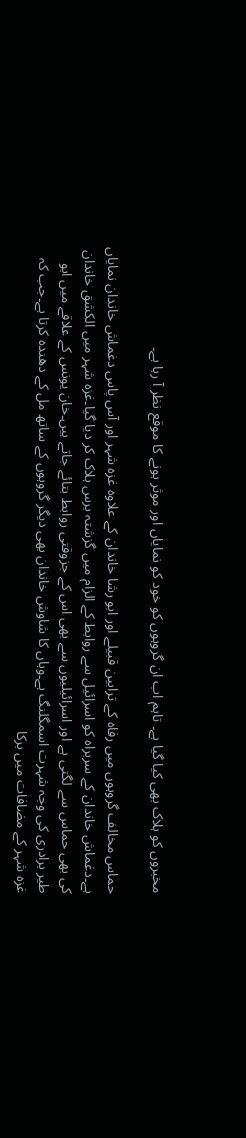مخبروں کو ہلاک بھی کیا گیا ہے۔ تاہم اب ان گروہوں کو خود کو نمایاں اور موثر ہونے کا موقع نظر آ رہا ہے۔

حماس مخالف گروہوں میں رفاہ کے ترابین قبیلے اور ابو رشا خاندان کے علاوہ غزہ شہر اور آس پاس دغماش خاندان نمایاں ہے۔دغماش خاندان کے سربراہ کو اسرائیل سے روابط کے الزام میں گزشتہ برس ہلاک کر دیا گیا۔غزہ شہر میں الکشق خاندان کی بھی حماس سے لگتی ہے اور اسرائیلیوں سے بھی اس کے جزوقتی روابط بتائے جاتے ہیں۔خان یونس کے علاقے میں ابو طیر برادری کی وجہ شہرت اسمگلنگ ہے۔وہاں کا شاوش خاندان بھی دیگر گروہوں کے ساتھ مل کے دھندہ کرتا ہے۔جب کہ غزہ شہر کے مضافات میں برکا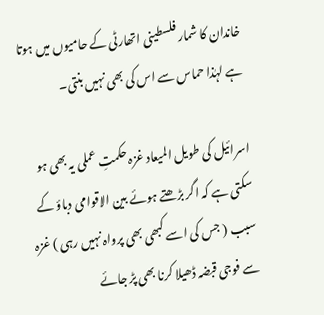خاندان کا شمار فلسطینی اتھارٹی کے حامیوں میں ہوتا ہے لہٰذا حماس سے اس کی بھی نہیں بنتی۔

اسرائیل کی طویل المیعاد غزہ حکمتِ عملی یہ بھی ہو سکتی ہے کہ اگر بڑھتے ہوئے بین الاقوامی دباؤ کے سبب ( جس کی اسے کبھی بھی پرواہ نہیں رہی ) غزہ سے فوجی قبضہ ڈھیلا کرنا بھی پڑ جائے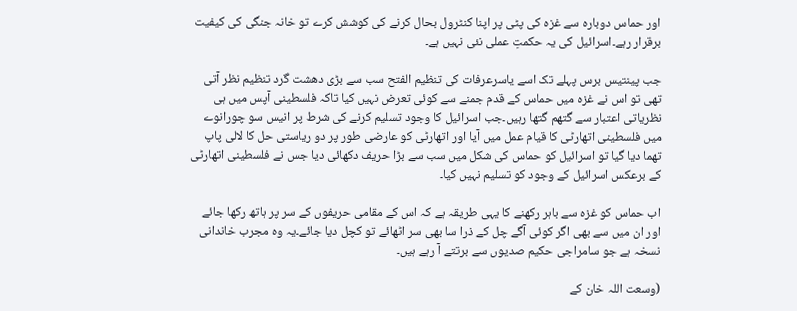اور حماس دوبارہ سے غزہ کی پٹی پر اپنا کنٹرول بحال کرنے کی کوشش کرے تو خانہ جنگی کی کیفیت برقرار رہے۔اسرائیل کی یہ حکمتِ عملی نئی نہیں ہے۔

جب پینتیس برس پہلے تک اسے یاسرعرفات کی تنظیم الفتح سب سے بڑی دھشت گرد تنظیم نظر آتی تھی تو اس نے غزہ میں حماس کے قدم جمنے سے کوئی تعرض نہیں کیا تاکہ فلسطینی آپس میں ہی نظریاتی اعتبار سے گتھم گتھا رہیں۔جب اسرائیل کا وجود تسلیم کرنے کی شرط پر انیس سو چورانوے میں فلسطینی اتھارٹی کا قیام عمل میں آیا اور اتھارٹی کو عارضی طور پر دو ریاستی حل کا لالی پاپ تھما دیا گیا تو اسرائیل کو حماس کی شکل میں سب سے بڑا حریف دکھائی دیا جس نے فلسطینی اتھارٹی کے برعکس اسرائیل کے وجود کو تسلیم نہیں کیا۔

اب حماس کو غزہ سے باہر رکھنے کا یہی طریقہ ہے کہ اس کے مقامی حریفوں کے سر پر ہاتھ رکھا جائے اور ان میں سے بھی اگر کوئی آگے چل کے ذرا سا بھی سر اٹھائے تو کچل دیا جائے۔یہ وہ مجرب خاندانی نسخہ ہے جو سامراجی حکیم صدیوں سے برتتے آ رہے ہیں۔

(وسعت اللہ خان کے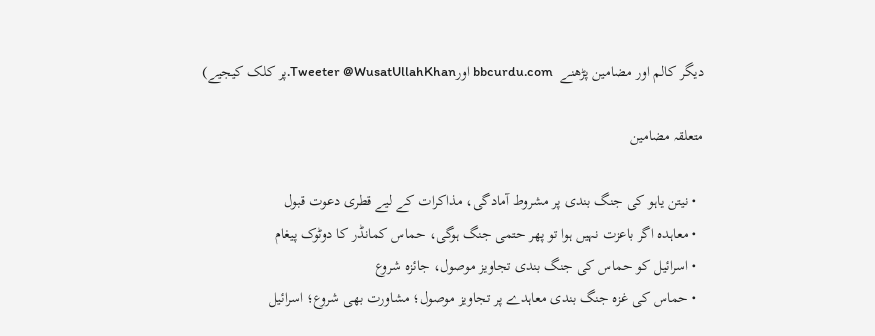دیگر کالم اور مضامین پڑھنے  bbcurdu.com اورTweeter @WusatUllahKhan.پر کلک کیجیے)

متعلقہ مضامین

  • نیتن یاہو کی جنگ بندی پر مشروط آمادگی، مذاکرات کے لیے قطری دعوت قبول
  • معاہدہ اگر باعزت نہیں ہوا تو پھر حتمی جنگ ہوگی، حماس کمانڈر کا دوٹوک پیغام
  • اسرائیل کو حماس کی جنگ بندی تجاویز موصول، جائزہ شروع
  • حماس کی غزہ جنگ بندی معاہدے پر تجاویز موصول؛ مشاورت بھی شروع؛ اسرائیل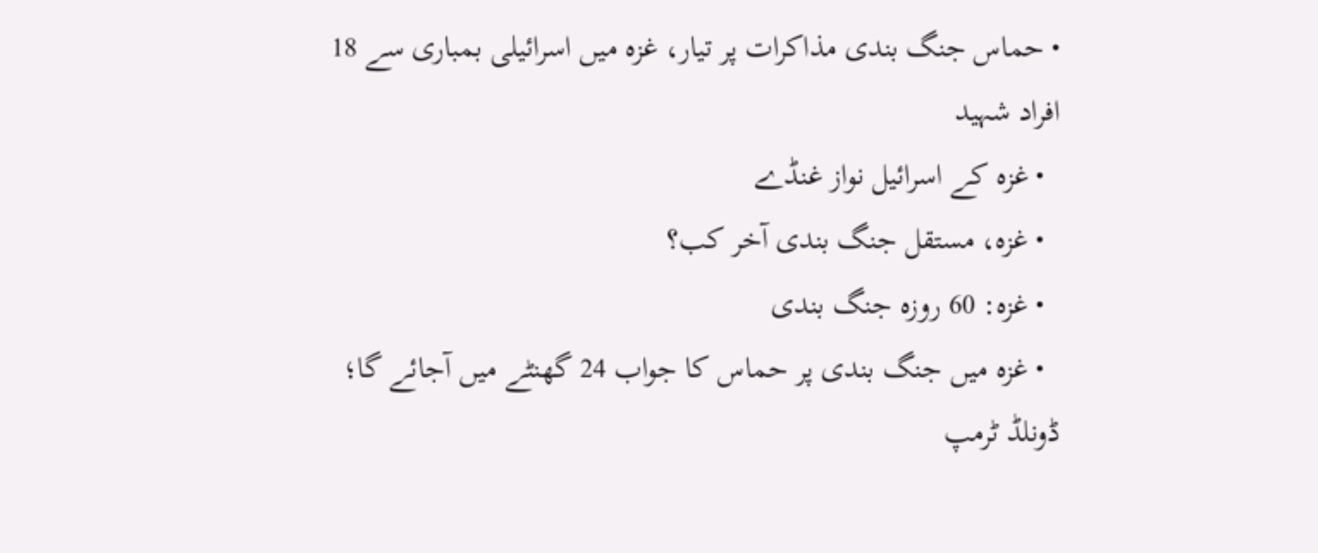• حماس جنگ بندی مذاکرات پر تیار، غزہ میں اسرائیلی بمباری سے 18 افراد شہید
  • غزہ کے اسرائیل نواز غنڈے
  • غزہ، مستقل جنگ بندی آخر کب؟
  • غزہ: 60 روزہ جنگ بندی
  • غزہ میں جنگ بندی پر حماس کا جواب 24 گھنٹے میں آجائے گا؛ ڈونلڈ ٹرمپ